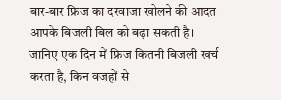बार-बार फ्रिज का दरवाजा खोलने की आदत आपके बिजली बिल को बढ़ा सकती है। जानिए एक दिन में फ्रिज कितनी बिजली खर्च करता है, किन वजहों से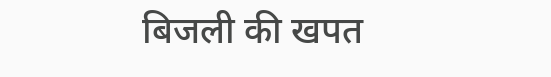बिजली की खपत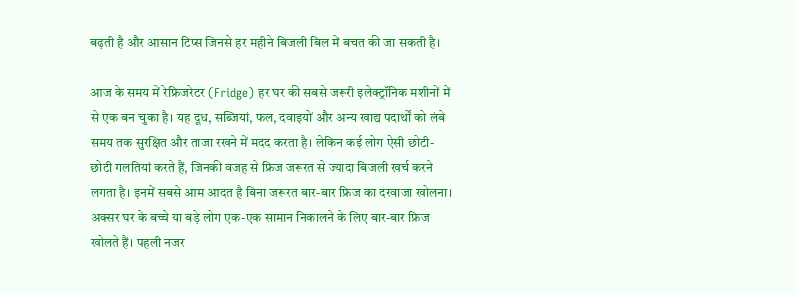बढ़ती है और आसान टिप्स जिनसे हर महीने बिजली बिल में बचत की जा सकती है।

आज के समय में रेफ्रिजरेटर (Fridge) हर घर की सबसे जरूरी इलेक्ट्रॉनिक मशीनों में से एक बन चुका है। यह दूध, सब्जियां, फल, दवाइयों और अन्य खाद्य पदार्थों को लंबे समय तक सुरक्षित और ताजा रखने में मदद करता है। लेकिन कई लोग ऐसी छोटी-छोटी गलतियां करते हैं, जिनकी वजह से फ्रिज जरूरत से ज्यादा बिजली खर्च करने लगता है। इनमें सबसे आम आदत है बिना जरूरत बार-बार फ्रिज का दरवाजा खोलना।
अक्सर घर के बच्चे या बड़े लोग एक-एक सामान निकालने के लिए बार-बार फ्रिज खोलते हैं। पहली नजर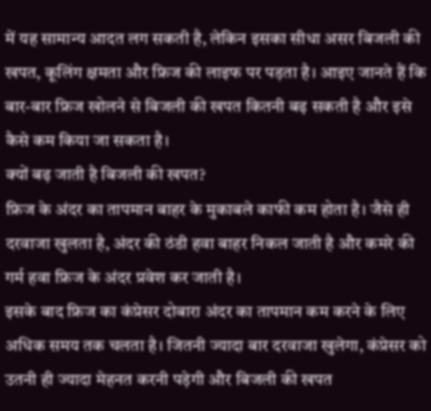में यह सामान्य आदत लग सकती है, लेकिन इसका सीधा असर बिजली की खपत, कूलिंग क्षमता और फ्रिज की लाइफ पर पड़ता है। आइए जानते हैं कि बार-बार फ्रिज खोलने से बिजली की खपत कितनी बढ़ सकती है और इसे कैसे कम किया जा सकता है।
क्यों बढ़ जाती है बिजली की खपत?
फ्रिज के अंदर का तापमान बाहर के मुकाबले काफी कम होता है। जैसे ही दरवाजा खुलता है, अंदर की ठंडी हवा बाहर निकल जाती है और कमरे की गर्म हवा फ्रिज के अंदर प्रवेश कर जाती है।
इसके बाद फ्रिज का कंप्रेसर दोबारा अंदर का तापमान कम करने के लिए अधिक समय तक चलता है। जितनी ज्यादा बार दरवाजा खुलेगा, कंप्रेसर को उतनी ही ज्यादा मेहनत करनी पड़ेगी और बिजली की खपत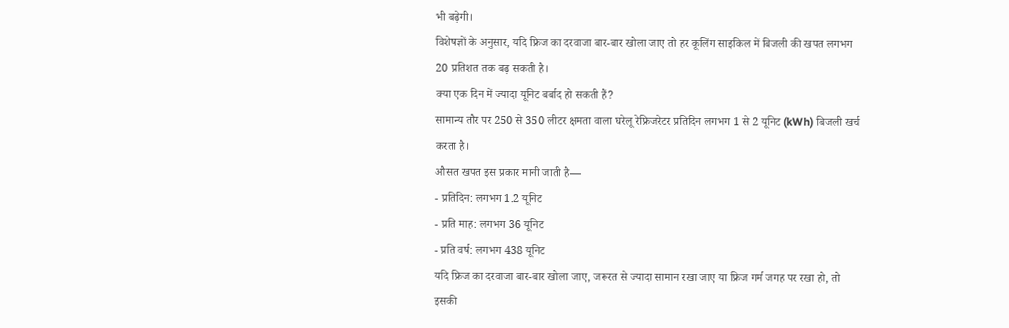भी बढ़ेगी।
विशेषज्ञों के अनुसार, यदि फ्रिज का दरवाजा बार-बार खोला जाए तो हर कूलिंग साइकिल में बिजली की खपत लगभग 20 प्रतिशत तक बढ़ सकती है।
क्या एक दिन में ज्यादा यूनिट बर्बाद हो सकती हैं?
सामान्य तौर पर 250 से 350 लीटर क्षमता वाला घरेलू रेफ्रिजरेटर प्रतिदिन लगभग 1 से 2 यूनिट (kWh) बिजली खर्च करता है।
औसत खपत इस प्रकार मानी जाती है—
- प्रतिदिन: लगभग 1.2 यूनिट
- प्रति माह: लगभग 36 यूनिट
- प्रति वर्ष: लगभग 438 यूनिट
यदि फ्रिज का दरवाजा बार-बार खोला जाए, जरूरत से ज्यादा सामान रखा जाए या फ्रिज गर्म जगह पर रखा हो, तो इसकी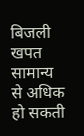बिजली खपत सामान्य से अधिक हो सकती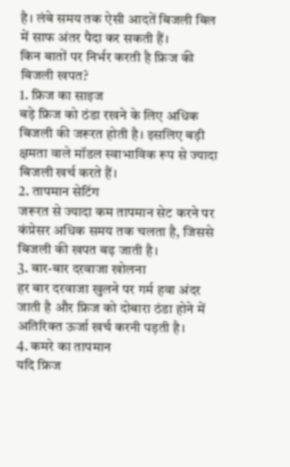है। लंबे समय तक ऐसी आदतें बिजली बिल में साफ अंतर पैदा कर सकती हैं।
किन बातों पर निर्भर करती है फ्रिज की बिजली खपत?
1. फ्रिज का साइज
बड़े फ्रिज को ठंडा रखने के लिए अधिक बिजली की जरूरत होती है। इसलिए बड़ी क्षमता वाले मॉडल स्वाभाविक रूप से ज्यादा बिजली खर्च करते हैं।
2. तापमान सेटिंग
जरूरत से ज्यादा कम तापमान सेट करने पर कंप्रेसर अधिक समय तक चलता है, जिससे बिजली की खपत बढ़ जाती है।
3. बार-बार दरवाजा खोलना
हर बार दरवाजा खुलने पर गर्म हवा अंदर जाती है और फ्रिज को दोबारा ठंडा होने में अतिरिक्त ऊर्जा खर्च करनी पड़ती है।
4. कमरे का तापमान
यदि फ्रिज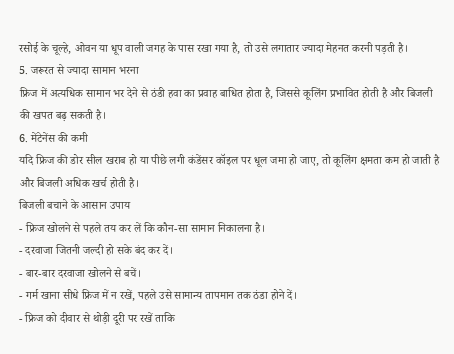रसोई के चूल्हे, ओवन या धूप वाली जगह के पास रखा गया है, तो उसे लगातार ज्यादा मेहनत करनी पड़ती है।
5. जरूरत से ज्यादा सामान भरना
फ्रिज में अत्यधिक सामान भर देने से ठंडी हवा का प्रवाह बाधित होता है, जिससे कूलिंग प्रभावित होती है और बिजली की खपत बढ़ सकती है।
6. मेंटेनेंस की कमी
यदि फ्रिज की डोर सील खराब हो या पीछे लगी कंडेंसर कॉइल पर धूल जमा हो जाए, तो कूलिंग क्षमता कम हो जाती है और बिजली अधिक खर्च होती है।
बिजली बचाने के आसान उपाय
- फ्रिज खोलने से पहले तय कर लें कि कौन-सा सामान निकालना है।
- दरवाजा जितनी जल्दी हो सके बंद कर दें।
- बार-बार दरवाजा खोलने से बचें।
- गर्म खाना सीधे फ्रिज में न रखें, पहले उसे सामान्य तापमान तक ठंडा होने दें।
- फ्रिज को दीवार से थोड़ी दूरी पर रखें ताकि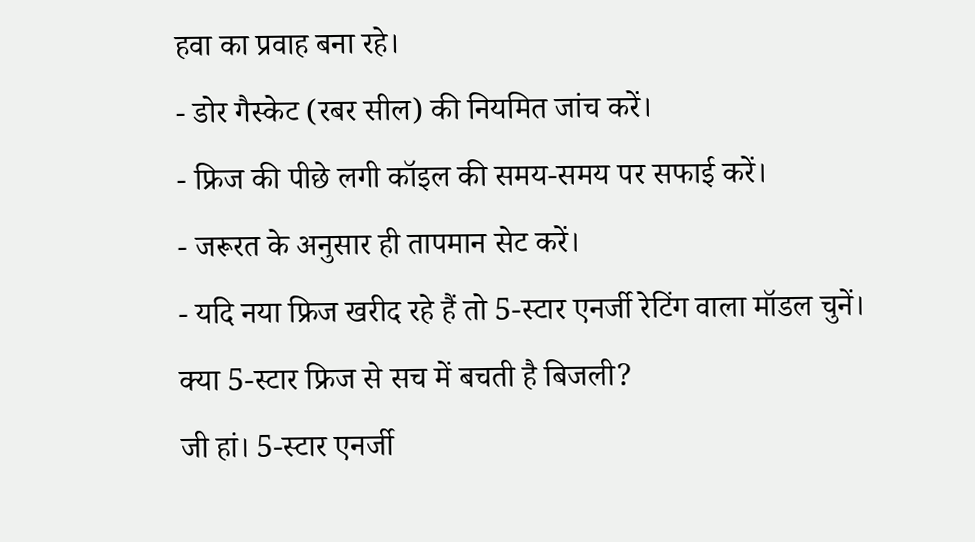हवा का प्रवाह बना रहे।
- डोर गैस्केट (रबर सील) की नियमित जांच करें।
- फ्रिज की पीछे लगी कॉइल की समय-समय पर सफाई करें।
- जरूरत के अनुसार ही तापमान सेट करें।
- यदि नया फ्रिज खरीद रहे हैं तो 5-स्टार एनर्जी रेटिंग वाला मॉडल चुनें।
क्या 5-स्टार फ्रिज से सच में बचती है बिजली?
जी हां। 5-स्टार एनर्जी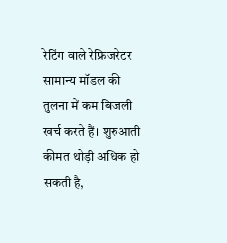रेटिंग वाले रेफ्रिजरेटर सामान्य मॉडल की तुलना में कम बिजली खर्च करते हैं। शुरुआती कीमत थोड़ी अधिक हो सकती है,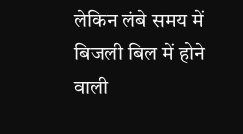लेकिन लंबे समय में बिजली बिल में होने वाली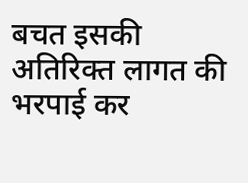बचत इसकी अतिरिक्त लागत की भरपाई कर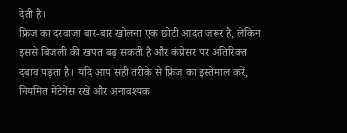देती है।
फ्रिज का दरवाजा बार-बार खोलना एक छोटी आदत जरूर है, लेकिन इससे बिजली की खपत बढ़ सकती है और कंप्रेसर पर अतिरिक्त दबाव पड़ता है। यदि आप सही तरीके से फ्रिज का इस्तेमाल करें, नियमित मेंटेनेंस रखें और अनावश्यक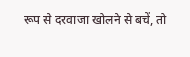रूप से दरवाजा खोलने से बचें, तो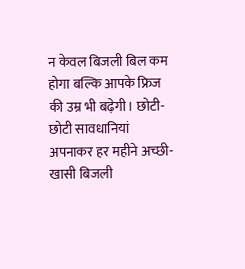न केवल बिजली बिल कम होगा बल्कि आपके फ्रिज की उम्र भी बढ़ेगी। छोटी-छोटी सावधानियां अपनाकर हर महीने अच्छी-खासी बिजली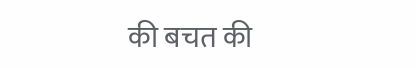की बचत की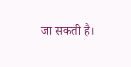जा सकती है।